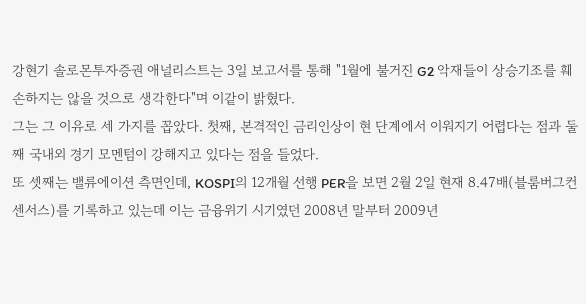강현기 솔로몬투자증권 애널리스트는 3일 보고서를 통해 "1월에 불거진 G2 악재들이 상승기조를 훼손하지는 않을 것으로 생각한다"며 이같이 밝혔다.
그는 그 이유로 세 가지를 꼽았다. 첫째, 본격적인 금리인상이 현 단계에서 이워지기 어렵다는 점과 둘째 국내외 경기 모멘텀이 강해지고 있다는 점을 들었다.
또 셋째는 밸류에이션 측면인데, KOSPI의 12개월 선행 PER을 보면 2월 2일 현재 8.47배(블룸버그컨센서스)를 기록하고 있는데 이는 금융위기 시기였던 2008년 말부터 2009년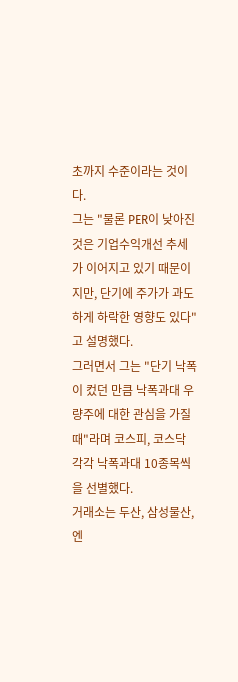초까지 수준이라는 것이다.
그는 "물론 PER이 낮아진 것은 기업수익개선 추세가 이어지고 있기 때문이지만, 단기에 주가가 과도하게 하락한 영향도 있다"고 설명했다.
그러면서 그는 "단기 낙폭이 컸던 만큼 낙폭과대 우량주에 대한 관심을 가질 때"라며 코스피, 코스닥 각각 낙폭과대 10종목씩을 선별했다.
거래소는 두산, 삼성물산, 엔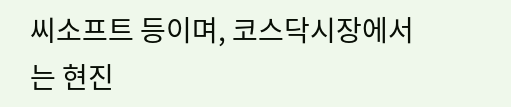씨소프트 등이며, 코스닥시장에서는 현진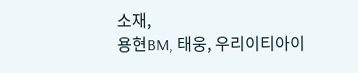소재,
용현BM, 태웅, 우리이티아이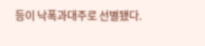등이 낙폭과대주로 선별됐다.